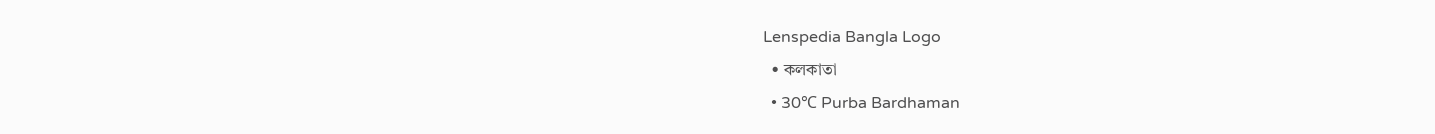Lenspedia Bangla Logo
  • কলকাতা
  • 30℃ Purba Bardhaman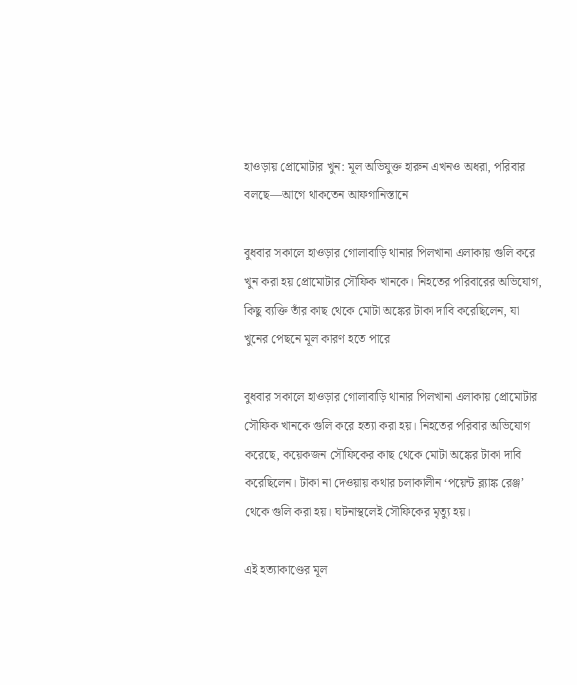হাওড়ায় প্রোমোটার খুন: মূল অভিযুক্ত হারুন এখনও অধরা, পরিবার বলছে—আগে থাকতেন আফগানিস্তানে

বুধবার সকালে হাওড়ার গোলাবাড়ি থানার পিলখানা এলাকায় গুলি করে খুন করা হয় প্রোমোটার সৌফিক খানকে। নিহতের পরিবারের অভিযোগ, কিছু ব্যক্তি তাঁর কাছ থেকে মোটা অঙ্কের টাকা দাবি করেছিলেন, যা খুনের পেছনে মূল কারণ হতে পারে

বুধবার সকালে হাওড়ার গোলাবাড়ি থানার পিলখানা এলাকায় প্রোমোটার সৌফিক খানকে গুলি করে হত্যা করা হয়। নিহতের পরিবার অভিযোগ করেছে, কয়েকজন সৌফিকের কাছ থেকে মোটা অঙ্কের টাকা দাবি করেছিলেন। টাকা না দেওয়ায় কথার চলাকালীন ‘পয়েন্ট ব্ল্যাঙ্ক রেঞ্জ’ থেকে গুলি করা হয়। ঘটনাস্থলেই সৌফিকের মৃত্যু হয়।

এই হত্যাকাণ্ডের মূল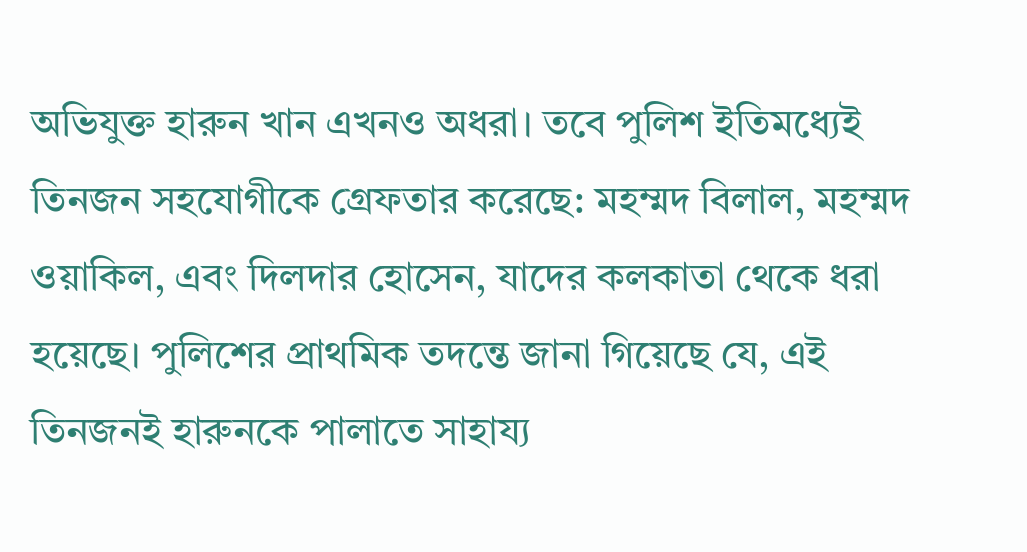অভিযুক্ত হারুন খান এখনও অধরা। তবে পুলিশ ইতিমধ্যেই তিনজন সহযোগীকে গ্রেফতার করেছে: মহম্মদ বিলাল, মহম্মদ ওয়াকিল, এবং দিলদার হোসেন, যাদের কলকাতা থেকে ধরা হয়েছে। পুলিশের প্রাথমিক তদন্তে জানা গিয়েছে যে, এই তিনজনই হারুনকে পালাতে সাহায্য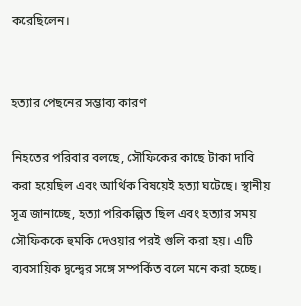করেছিলেন।


হত্যার পেছনের সম্ভাব্য কারণ

নিহতের পরিবার বলছে, সৌফিকের কাছে টাকা দাবি করা হয়েছিল এবং আর্থিক বিষয়েই হত্যা ঘটেছে। স্থানীয় সূত্র জানাচ্ছে, হত্যা পরিকল্পিত ছিল এবং হত্যার সময় সৌফিককে হুমকি দেওয়ার পরই গুলি করা হয়। এটি ব্যবসায়িক দ্বন্দ্বের সঙ্গে সম্পর্কিত বলে মনে করা হচ্ছে।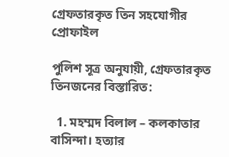গ্রেফতারকৃত তিন সহযোগীর প্রোফাইল

পুলিশ সূত্র অনুযায়ী, গ্রেফতারকৃত তিনজনের বিস্তারিত:

  1. মহম্মদ বিলাল – কলকাতার বাসিন্দা। হত্যার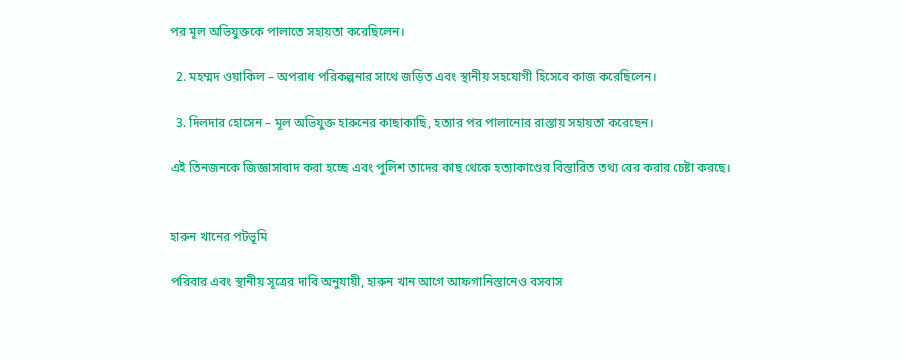পর মূল অভিযুক্তকে পালাতে সহায়তা করেছিলেন।

  2. মহম্মদ ওয়াকিল – অপরাধ পরিকল্পনার সাথে জড়িত এবং স্থানীয় সহযোগী হিসেবে কাজ করেছিলেন।

  3. দিলদার হোসেন – মূল অভিযুক্ত হারুনের কাছাকাছি, হত্যার পর পালানোর রাস্তায় সহায়তা করেছেন।

এই তিনজনকে জিজ্ঞাসাবাদ করা হচ্ছে এবং পুলিশ তাদের কাছ থেকে হত্যাকাণ্ডের বিস্তারিত তথ্য বের করার চেষ্টা করছে।


হারুন খানের পটভূমি

পরিবার এবং স্থানীয় সূত্রের দাবি অনুযায়ী, হারুন খান আগে আফগানিস্তানেও বসবাস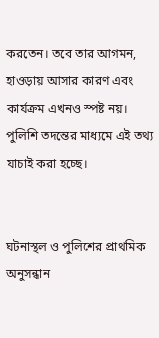করতেন। তবে তার আগমন, হাওড়ায় আসার কারণ এবং কার্যক্রম এখনও স্পষ্ট নয়। পুলিশি তদন্তের মাধ্যমে এই তথ্য যাচাই করা হচ্ছে।


ঘটনাস্থল ও পুলিশের প্রাথমিক অনুসন্ধান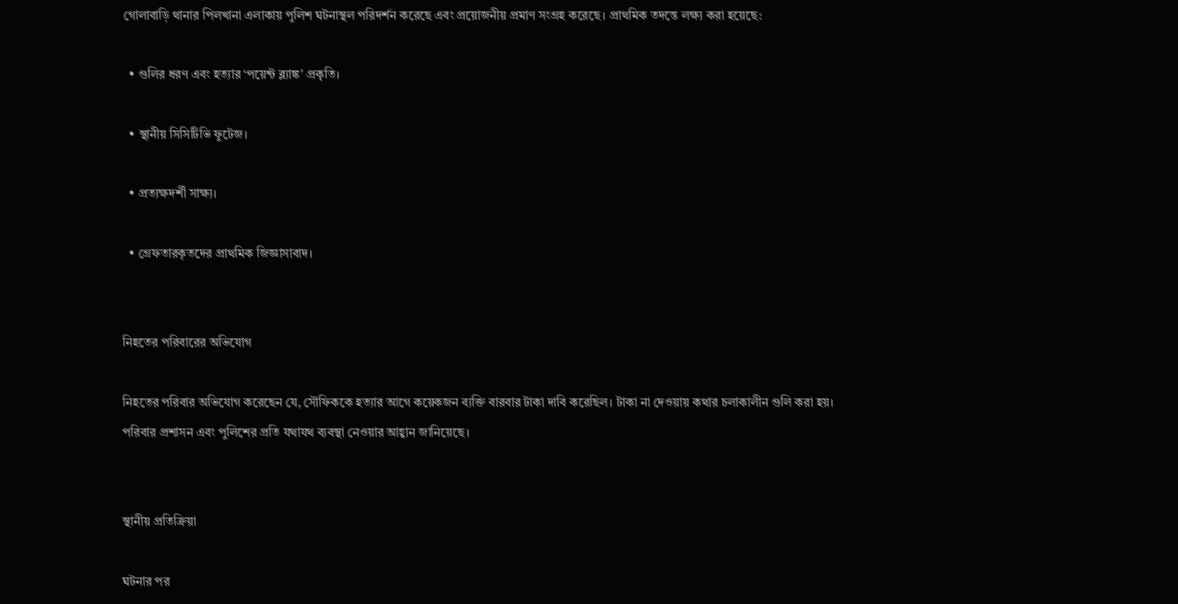গোলাবাড়ি থানার পিলখানা এলাকায় পুলিশ ঘটনাস্থল পরিদর্শন করেছে এবং প্রয়োজনীয় প্রমাণ সংগ্রহ করেছে। প্রাথমিক তদন্তে লক্ষ্য করা হয়েছে:

  • গুলির ধরণ এবং হত্যার ‘পয়েন্ট ব্ল্যাঙ্ক’ প্রকৃতি।

  • স্থানীয় সিসিটিভি ফুটেজ।

  • প্রত্যক্ষদর্শী সাক্ষ্য।

  • গ্রেফতারকৃতদের প্রাথমিক জিজ্ঞাসাবাদ।


নিহতের পরিবারের অভিযোগ

নিহতের পরিবার অভিযোগ করেছেন যে, সৌফিককে হত্যার আগে কয়েকজন ব্যক্তি বারবার টাকা দাবি করেছিল। টাকা না দেওয়ায় কথার চলাকালীন গুলি করা হয়। পরিবার প্রশাসন এবং পুলিশের প্রতি যথাযথ ব্যবস্থা নেওয়ার আহ্বান জানিয়েছে।


স্থানীয় প্রতিক্রিয়া

ঘটনার পর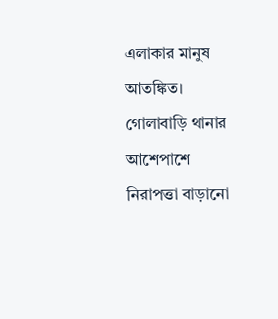এলাকার মানুষ আতঙ্কিত। গোলাবাড়ি থানার আশেপাশে নিরাপত্তা বাড়ানো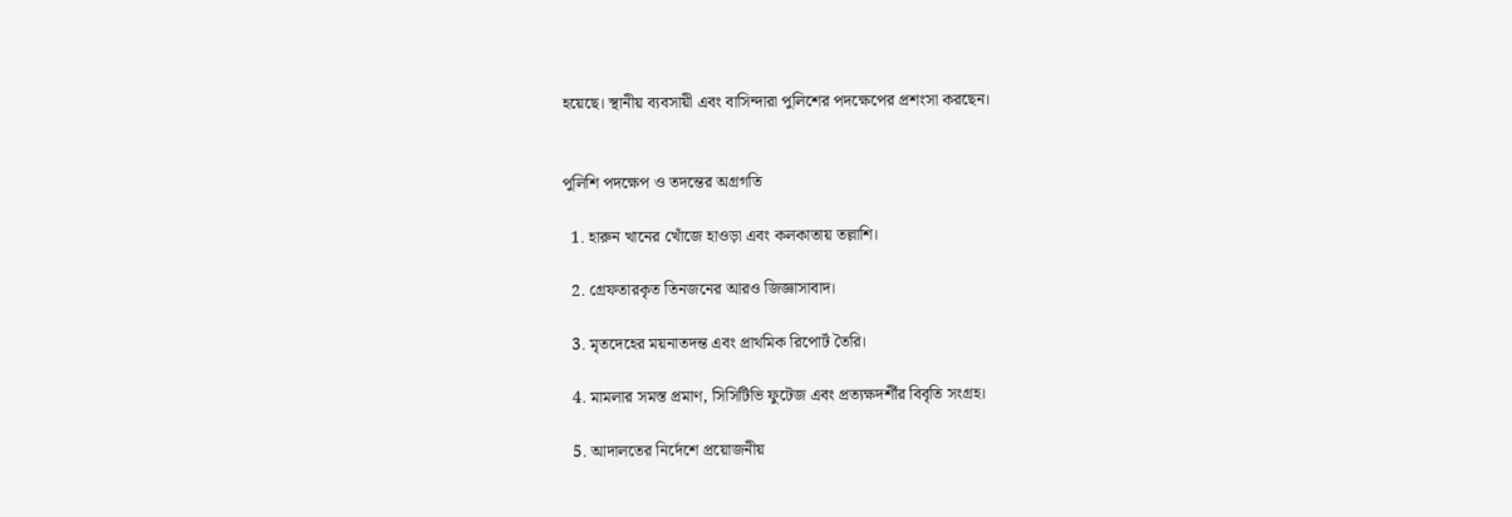হয়েছে। স্থানীয় ব্যবসায়ী এবং বাসিন্দারা পুলিশের পদক্ষেপের প্রশংসা করছেন।


পুলিশি পদক্ষেপ ও তদন্তের অগ্রগতি

  1. হারুন খানের খোঁজে হাওড়া এবং কলকাতায় তল্লাশি।

  2. গ্রেফতারকৃত তিনজনের আরও জিজ্ঞাসাবাদ।

  3. মৃতদেহের ময়নাতদন্ত এবং প্রাথমিক রিপোর্ট তৈরি।

  4. মামলার সমস্ত প্রমাণ, সিসিটিভি ফুটেজ এবং প্রত্যক্ষদর্শীর বিবৃতি সংগ্রহ।

  5. আদালতের নির্দেশে প্রয়োজনীয়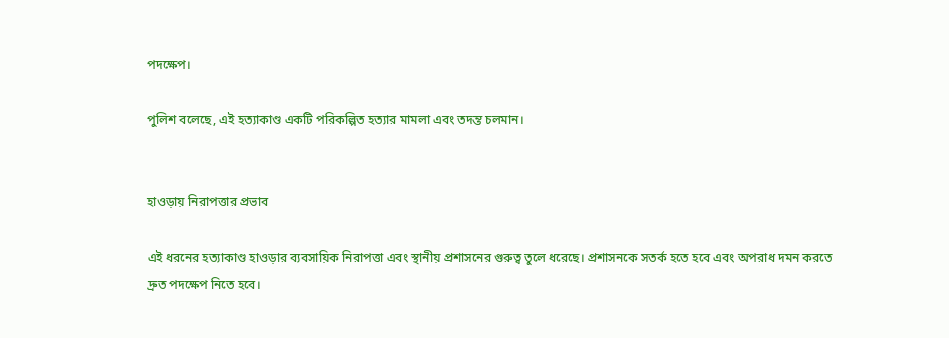পদক্ষেপ।

পুলিশ বলেছে, এই হত্যাকাণ্ড একটি পরিকল্পিত হত্যার মামলা এবং তদন্ত চলমান।


হাওড়ায় নিরাপত্তার প্রভাব

এই ধরনের হত্যাকাণ্ড হাওড়ার ব্যবসায়িক নিরাপত্তা এবং স্থানীয় প্রশাসনের গুরুত্ব তুলে ধরেছে। প্রশাসনকে সতর্ক হতে হবে এবং অপরাধ দমন করতে দ্রুত পদক্ষেপ নিতে হবে।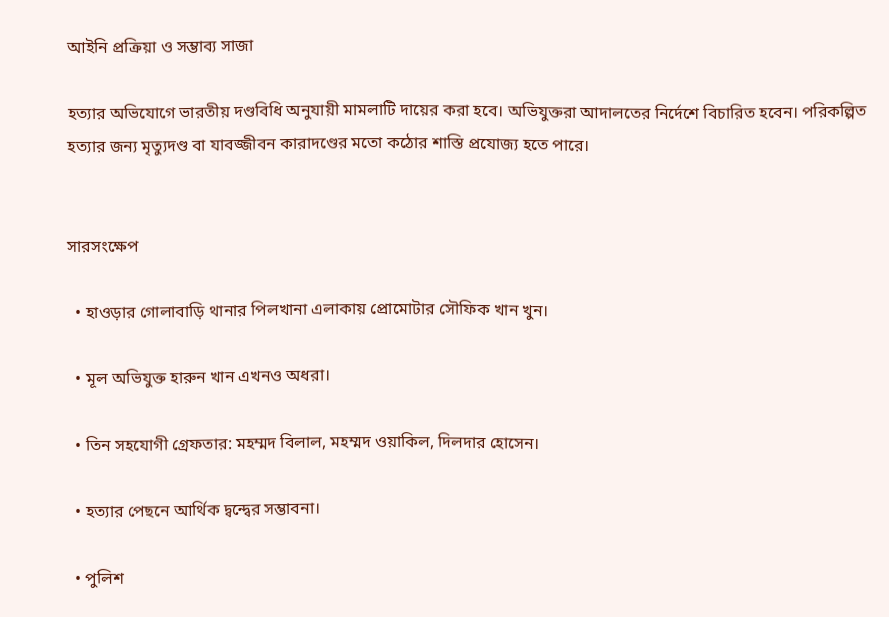আইনি প্রক্রিয়া ও সম্ভাব্য সাজা

হত্যার অভিযোগে ভারতীয় দণ্ডবিধি অনুযায়ী মামলাটি দায়ের করা হবে। অভিযুক্তরা আদালতের নির্দেশে বিচারিত হবেন। পরিকল্পিত হত্যার জন্য মৃত্যুদণ্ড বা যাবজ্জীবন কারাদণ্ডের মতো কঠোর শাস্তি প্রযোজ্য হতে পারে।


সারসংক্ষেপ

  • হাওড়ার গোলাবাড়ি থানার পিলখানা এলাকায় প্রোমোটার সৌফিক খান খুন।

  • মূল অভিযুক্ত হারুন খান এখনও অধরা।

  • তিন সহযোগী গ্রেফতার: মহম্মদ বিলাল, মহম্মদ ওয়াকিল, দিলদার হোসেন।

  • হত্যার পেছনে আর্থিক দ্বন্দ্বের সম্ভাবনা।

  • পুলিশ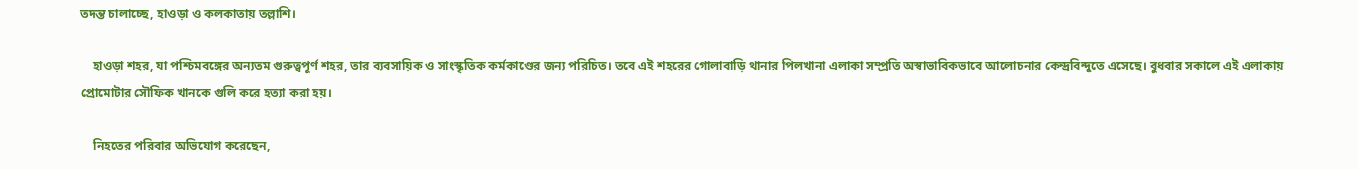তদন্ত চালাচ্ছে, হাওড়া ও কলকাতায় তল্লাশি।

    হাওড়া শহর, যা পশ্চিমবঙ্গের অন্যতম গুরুত্বপূর্ণ শহর, তার ব্যবসায়িক ও সাংস্কৃতিক কর্মকাণ্ডের জন্য পরিচিত। তবে এই শহরের গোলাবাড়ি থানার পিলখানা এলাকা সম্প্রতি অস্বাভাবিকভাবে আলোচনার কেন্দ্রবিন্দুতে এসেছে। বুধবার সকালে এই এলাকায় প্রোমোটার সৌফিক খানকে গুলি করে হত্যা করা হয়।

    নিহতের পরিবার অভিযোগ করেছেন,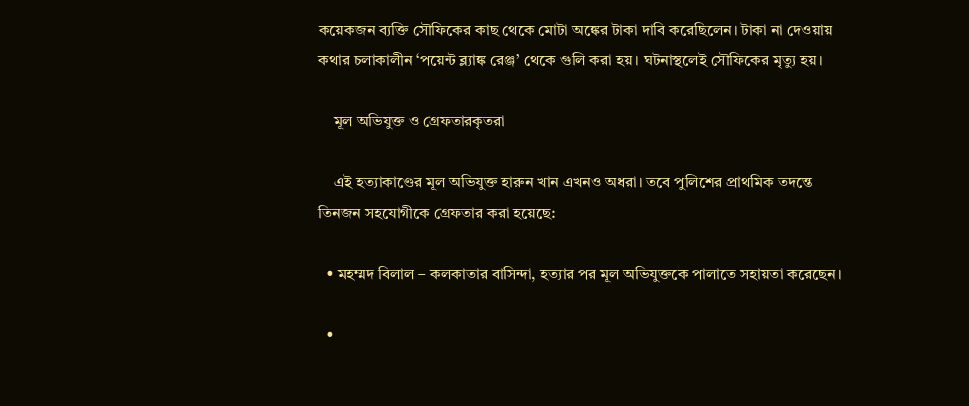কয়েকজন ব্যক্তি সৌফিকের কাছ থেকে মোটা অঙ্কের টাকা দাবি করেছিলেন। টাকা না দেওয়ায় কথার চলাকালীন ‘পয়েন্ট ব্ল্যাঙ্ক রেঞ্জ’ থেকে গুলি করা হয়। ঘটনাস্থলেই সৌফিকের মৃত্যু হয়।

    মূল অভিযুক্ত ও গ্রেফতারকৃতরা

    এই হত্যাকাণ্ডের মূল অভিযুক্ত হারুন খান এখনও অধরা। তবে পুলিশের প্রাথমিক তদন্তে তিনজন সহযোগীকে গ্রেফতার করা হয়েছে:

  • মহম্মদ বিলাল – কলকাতার বাসিন্দা, হত্যার পর মূল অভিযুক্তকে পালাতে সহায়তা করেছেন।

  •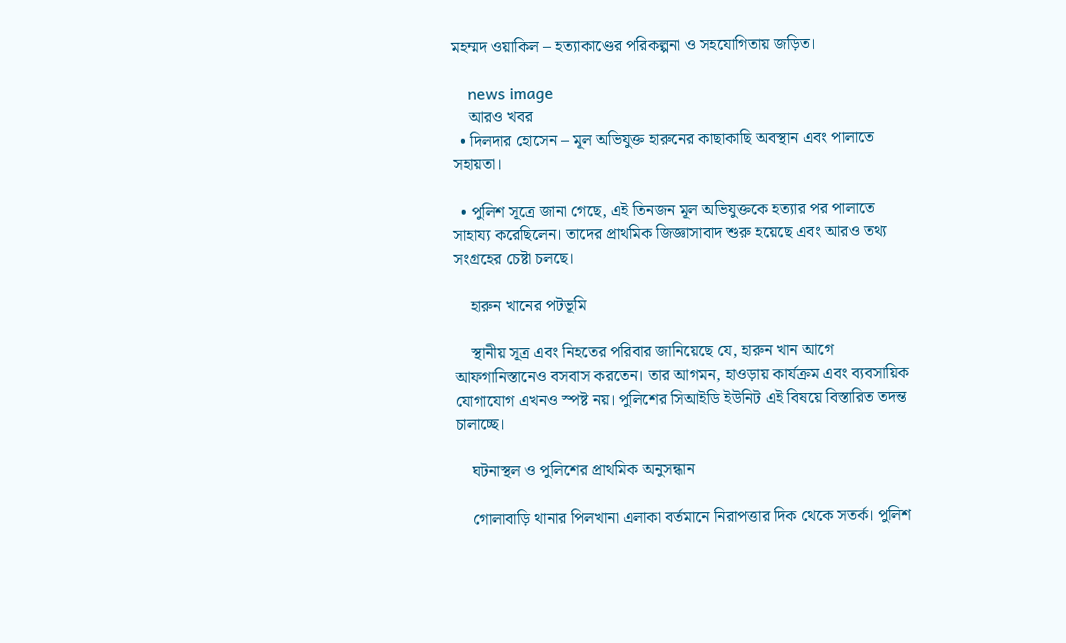মহম্মদ ওয়াকিল – হত্যাকাণ্ডের পরিকল্পনা ও সহযোগিতায় জড়িত।

    news image
    আরও খবর
  • দিলদার হোসেন – মূল অভিযুক্ত হারুনের কাছাকাছি অবস্থান এবং পালাতে সহায়তা।

  • পুলিশ সূত্রে জানা গেছে, এই তিনজন মূল অভিযুক্তকে হত্যার পর পালাতে সাহায্য করেছিলেন। তাদের প্রাথমিক জিজ্ঞাসাবাদ শুরু হয়েছে এবং আরও তথ্য সংগ্রহের চেষ্টা চলছে।

    হারুন খানের পটভূমি

    স্থানীয় সূত্র এবং নিহতের পরিবার জানিয়েছে যে, হারুন খান আগে আফগানিস্তানেও বসবাস করতেন। তার আগমন, হাওড়ায় কার্যক্রম এবং ব্যবসায়িক যোগাযোগ এখনও স্পষ্ট নয়। পুলিশের সিআইডি ইউনিট এই বিষয়ে বিস্তারিত তদন্ত চালাচ্ছে।

    ঘটনাস্থল ও পুলিশের প্রাথমিক অনুসন্ধান

    গোলাবাড়ি থানার পিলখানা এলাকা বর্তমানে নিরাপত্তার দিক থেকে সতর্ক। পুলিশ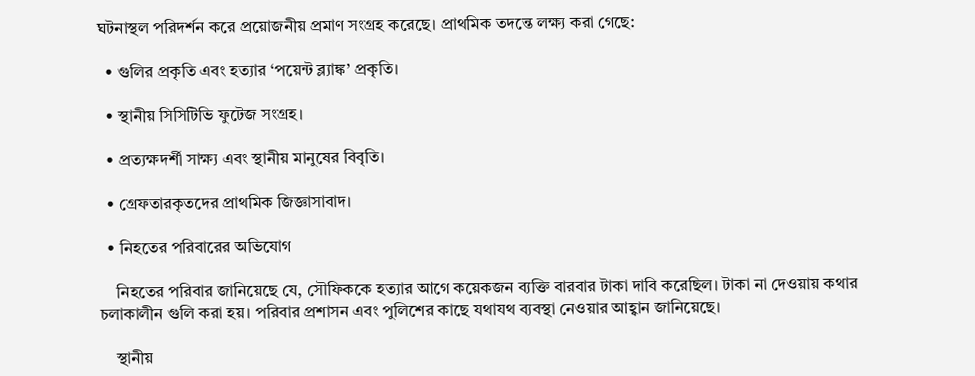ঘটনাস্থল পরিদর্শন করে প্রয়োজনীয় প্রমাণ সংগ্রহ করেছে। প্রাথমিক তদন্তে লক্ষ্য করা গেছে:

  • গুলির প্রকৃতি এবং হত্যার ‘পয়েন্ট ব্ল্যাঙ্ক’ প্রকৃতি।

  • স্থানীয় সিসিটিভি ফুটেজ সংগ্রহ।

  • প্রত্যক্ষদর্শী সাক্ষ্য এবং স্থানীয় মানুষের বিবৃতি।

  • গ্রেফতারকৃতদের প্রাথমিক জিজ্ঞাসাবাদ।

  • নিহতের পরিবারের অভিযোগ

    নিহতের পরিবার জানিয়েছে যে, সৌফিককে হত্যার আগে কয়েকজন ব্যক্তি বারবার টাকা দাবি করেছিল। টাকা না দেওয়ায় কথার চলাকালীন গুলি করা হয়। পরিবার প্রশাসন এবং পুলিশের কাছে যথাযথ ব্যবস্থা নেওয়ার আহ্বান জানিয়েছে।

    স্থানীয়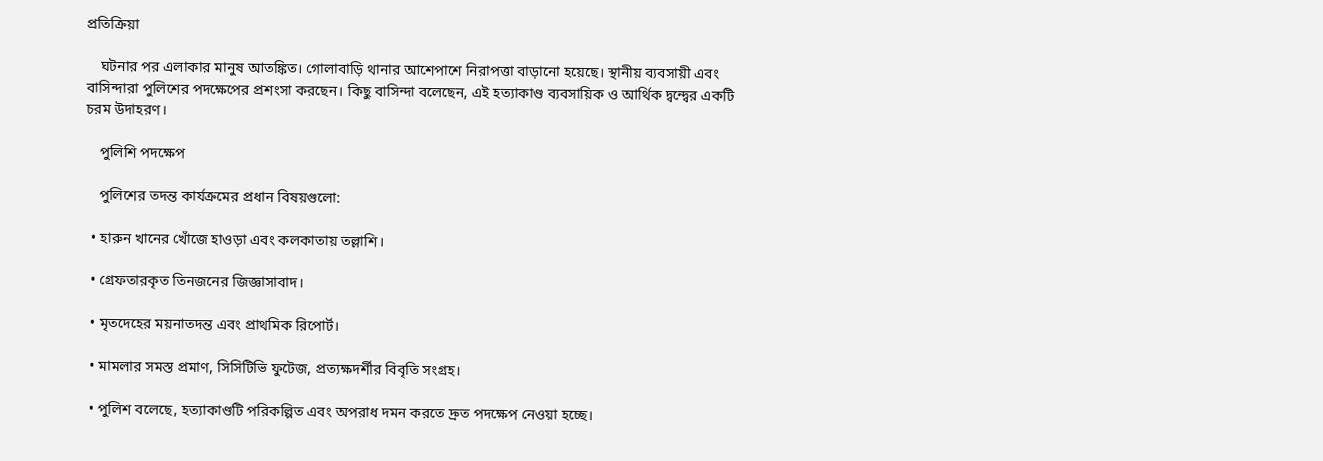প্রতিক্রিয়া

    ঘটনার পর এলাকার মানুষ আতঙ্কিত। গোলাবাড়ি থানার আশেপাশে নিরাপত্তা বাড়ানো হয়েছে। স্থানীয় ব্যবসায়ী এবং বাসিন্দারা পুলিশের পদক্ষেপের প্রশংসা করছেন। কিছু বাসিন্দা বলেছেন, এই হত্যাকাণ্ড ব্যবসায়িক ও আর্থিক দ্বন্দ্বের একটি চরম উদাহরণ।

    পুলিশি পদক্ষেপ

    পুলিশের তদন্ত কার্যক্রমের প্রধান বিষয়গুলো:

  • হারুন খানের খোঁজে হাওড়া এবং কলকাতায় তল্লাশি।

  • গ্রেফতারকৃত তিনজনের জিজ্ঞাসাবাদ।

  • মৃতদেহের ময়নাতদন্ত এবং প্রাথমিক রিপোর্ট।

  • মামলার সমস্ত প্রমাণ, সিসিটিভি ফুটেজ, প্রত্যক্ষদর্শীর বিবৃতি সংগ্রহ।

  • পুলিশ বলেছে, হত্যাকাণ্ডটি পরিকল্পিত এবং অপরাধ দমন করতে দ্রুত পদক্ষেপ নেওয়া হচ্ছে।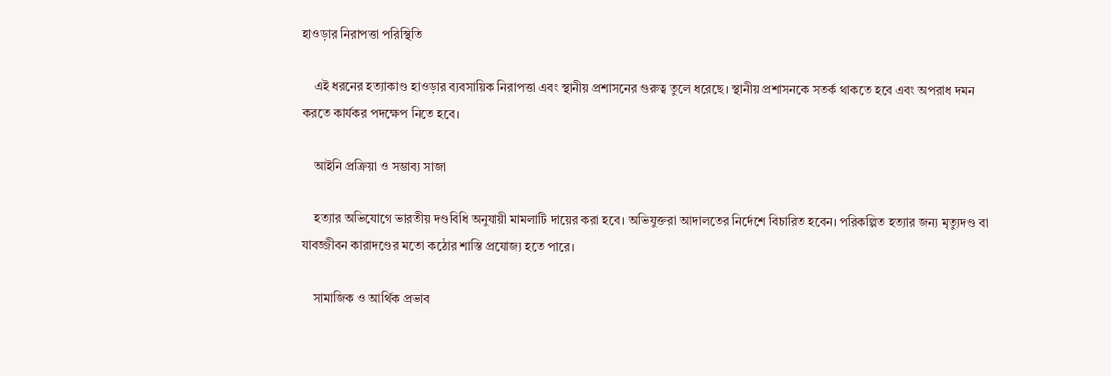হাওড়ার নিরাপত্তা পরিস্থিতি

    এই ধরনের হত্যাকাণ্ড হাওড়ার ব্যবসায়িক নিরাপত্তা এবং স্থানীয় প্রশাসনের গুরুত্ব তুলে ধরেছে। স্থানীয় প্রশাসনকে সতর্ক থাকতে হবে এবং অপরাধ দমন করতে কার্যকর পদক্ষেপ নিতে হবে।

    আইনি প্রক্রিয়া ও সম্ভাব্য সাজা

    হত্যার অভিযোগে ভারতীয় দণ্ডবিধি অনুযায়ী মামলাটি দায়ের করা হবে। অভিযুক্তরা আদালতের নির্দেশে বিচারিত হবেন। পরিকল্পিত হত্যার জন্য মৃত্যুদণ্ড বা যাবজ্জীবন কারাদণ্ডের মতো কঠোর শাস্তি প্রযোজ্য হতে পারে।

    সামাজিক ও আর্থিক প্রভাব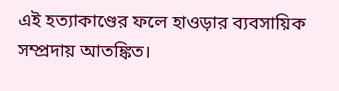এই হত্যাকাণ্ডের ফলে হাওড়ার ব্যবসায়িক সম্প্রদায় আতঙ্কিত।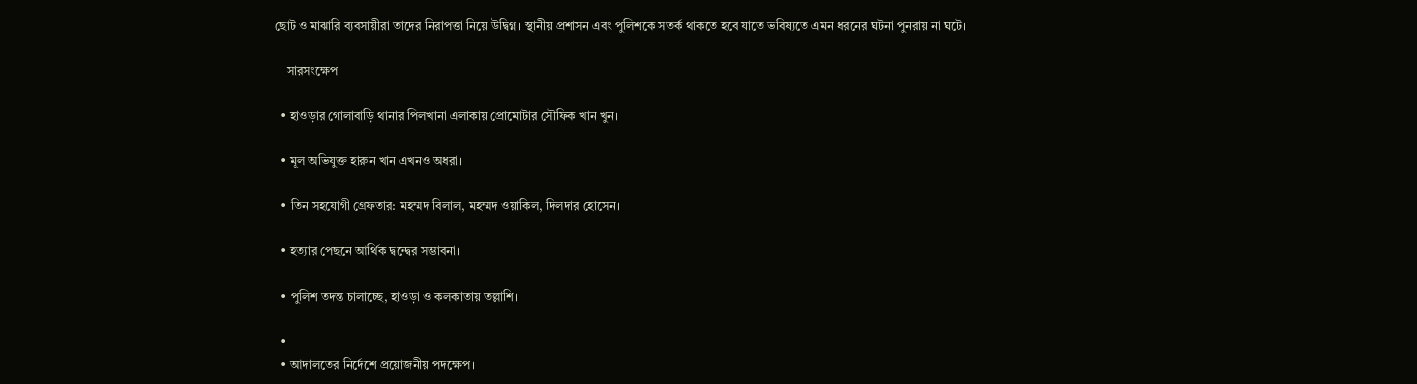ছোট ও মাঝারি ব্যবসায়ীরা তাদের নিরাপত্তা নিয়ে উদ্বিগ্ন। স্থানীয় প্রশাসন এবং পুলিশকে সতর্ক থাকতে হবে যাতে ভবিষ্যতে এমন ধরনের ঘটনা পুনরায় না ঘটে।

    সারসংক্ষেপ

  • হাওড়ার গোলাবাড়ি থানার পিলখানা এলাকায় প্রোমোটার সৌফিক খান খুন।

  • মূল অভিযুক্ত হারুন খান এখনও অধরা।

  • তিন সহযোগী গ্রেফতার: মহম্মদ বিলাল, মহম্মদ ওয়াকিল, দিলদার হোসেন।

  • হত্যার পেছনে আর্থিক দ্বন্দ্বের সম্ভাবনা।

  • পুলিশ তদন্ত চালাচ্ছে, হাওড়া ও কলকাতায় তল্লাশি।

  •
  • আদালতের নির্দেশে প্রয়োজনীয় পদক্ষেপ।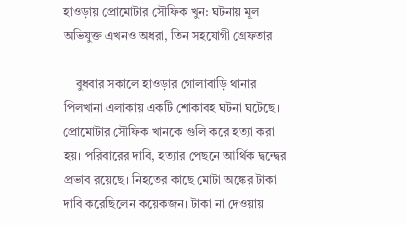হাওড়ায় প্রোমোটার সৌফিক খুন: ঘটনায় মূল অভিযুক্ত এখনও অধরা, তিন সহযোগী গ্রেফতার

    বুধবার সকালে হাওড়ার গোলাবাড়ি থানার পিলখানা এলাকায় একটি শোকাবহ ঘটনা ঘটেছে। প্রোমোটার সৌফিক খানকে গুলি করে হত্যা করা হয়। পরিবারের দাবি, হত্যার পেছনে আর্থিক দ্বন্দ্বের প্রভাব রয়েছে। নিহতের কাছে মোটা অঙ্কের টাকা দাবি করেছিলেন কয়েকজন। টাকা না দেওয়ায়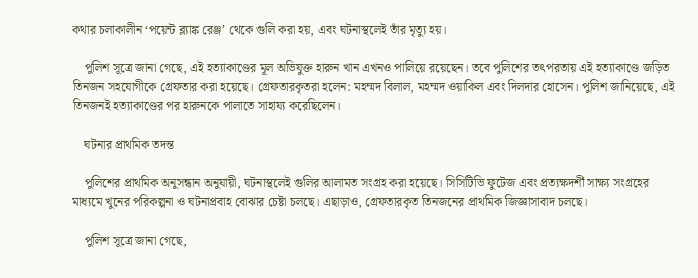কথার চলাকালীন ‘পয়েন্ট ব্ল্যাঙ্ক রেঞ্জ’ থেকে গুলি করা হয়, এবং ঘটনাস্থলেই তাঁর মৃত্যু হয়।

    পুলিশ সূত্রে জানা গেছে, এই হত্যাকাণ্ডের মূল অভিযুক্ত হারুন খান এখনও পালিয়ে রয়েছেন। তবে পুলিশের তৎপরতায় এই হত্যাকাণ্ডে জড়িত তিনজন সহযোগীকে গ্রেফতার করা হয়েছে। গ্রেফতারকৃতরা হলেন: মহম্মদ বিলাল, মহম্মদ ওয়াকিল এবং দিলদার হোসেন। পুলিশ জানিয়েছে, এই তিনজনই হত্যাকাণ্ডের পর হারুনকে পালাতে সাহায্য করেছিলেন।

    ঘটনার প্রাথমিক তদন্ত

    পুলিশের প্রাথমিক অনুসন্ধান অনুযায়ী, ঘটনাস্থলেই গুলির আলামত সংগ্রহ করা হয়েছে। সিসিটিভি ফুটেজ এবং প্রত্যক্ষদর্শী সাক্ষ্য সংগ্রহের মাধ্যমে খুনের পরিকল্পনা ও ঘটনাপ্রবাহ বোঝার চেষ্টা চলছে। এছাড়াও, গ্রেফতারকৃত তিনজনের প্রাথমিক জিজ্ঞাসাবাদ চলছে।

    পুলিশ সূত্রে জানা গেছে,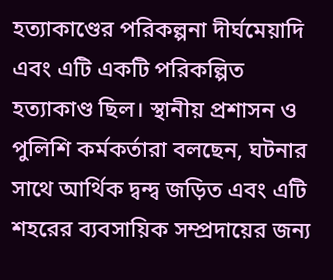হত্যাকাণ্ডের পরিকল্পনা দীর্ঘমেয়াদি এবং এটি একটি পরিকল্পিত হত্যাকাণ্ড ছিল। স্থানীয় প্রশাসন ও পুলিশি কর্মকর্তারা বলছেন, ঘটনার সাথে আর্থিক দ্বন্দ্ব জড়িত এবং এটি শহরের ব্যবসায়িক সম্প্রদায়ের জন্য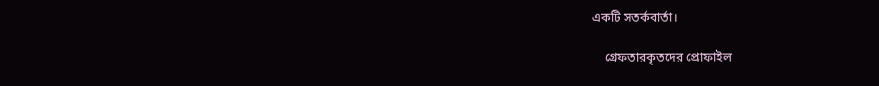একটি সতর্কবার্তা।

    গ্রেফতারকৃতদের প্রোফাইল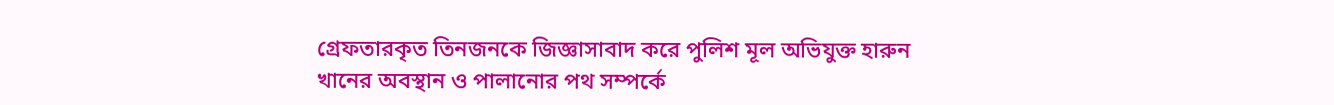গ্রেফতারকৃত তিনজনকে জিজ্ঞাসাবাদ করে পুলিশ মূল অভিযুক্ত হারুন খানের অবস্থান ও পালানোর পথ সম্পর্কে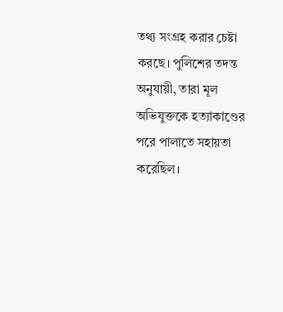তথ্য সংগ্রহ করার চেষ্টা করছে। পুলিশের তদন্ত অনুযায়ী, তারা মূল অভিযুক্তকে হত্যাকাণ্ডের পরে পালাতে সহায়তা করেছিল।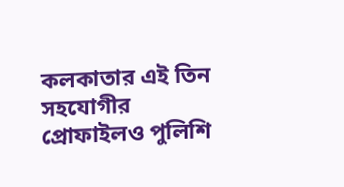কলকাতার এই তিন সহযোগীর প্রোফাইলও পুলিশি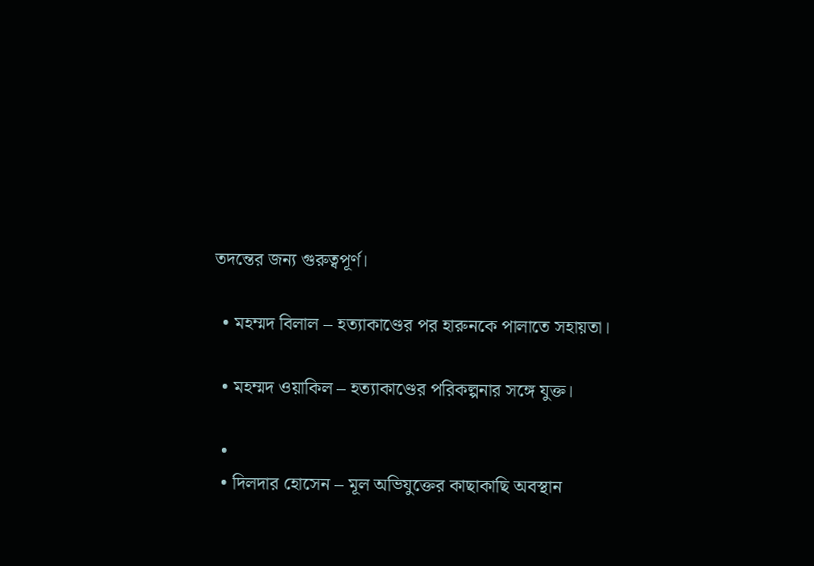তদন্তের জন্য গুরুত্বপূর্ণ।

  • মহম্মদ বিলাল – হত্যাকাণ্ডের পর হারুনকে পালাতে সহায়তা।

  • মহম্মদ ওয়াকিল – হত্যাকাণ্ডের পরিকল্পনার সঙ্গে যুক্ত।

  •
  • দিলদার হোসেন – মূল অভিযুক্তের কাছাকাছি অবস্থান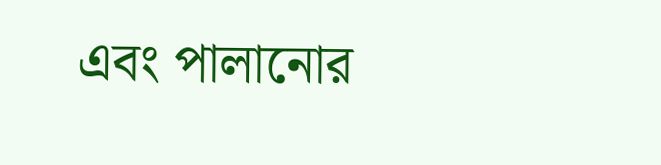এবং পালানোর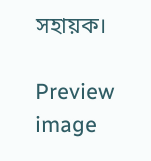সহায়ক।

Preview image